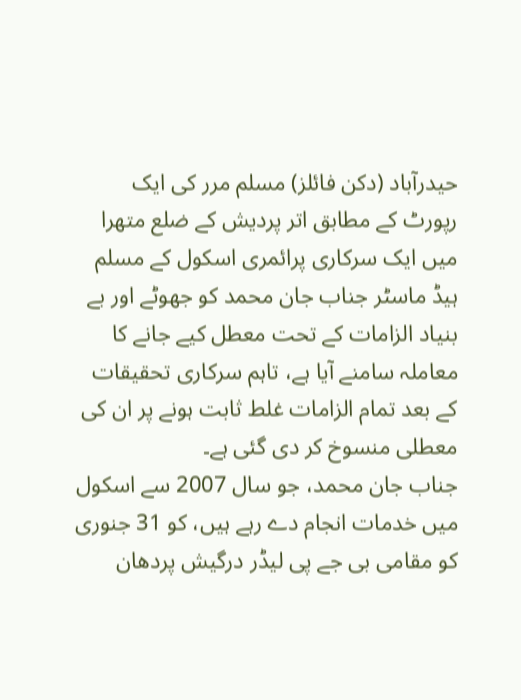حیدرآباد (دکن فائلز) مسلم مرر کی ایک رپورٹ کے مطابق اتر پردیش کے ضلع متھرا میں ایک سرکاری پرائمری اسکول کے مسلم ہیڈ ماسٹر جناب جان محمد کو جھوٹے اور بے بنیاد الزامات کے تحت معطل کیے جانے کا معاملہ سامنے آیا ہے، تاہم سرکاری تحقیقات کے بعد تمام الزامات غلط ثابت ہونے پر ان کی معطلی منسوخ کر دی گئی ہے۔
جناب جان محمد، جو سال 2007 سے اسکول میں خدمات انجام دے رہے ہیں، کو 31 جنوری کو مقامی بی جے پی لیڈر درگیش پردھان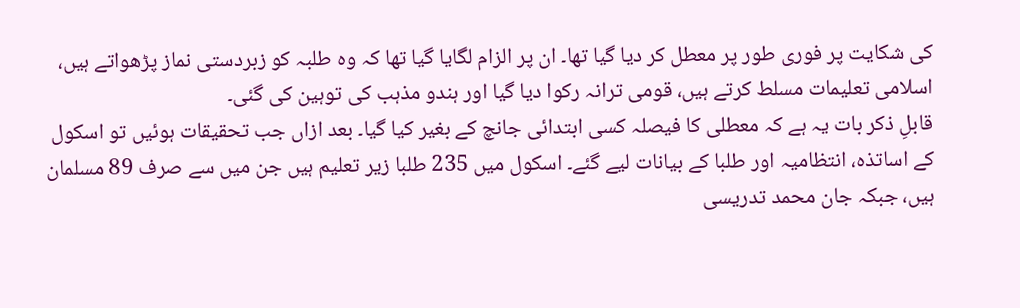کی شکایت پر فوری طور پر معطل کر دیا گیا تھا۔ ان پر الزام لگایا گیا تھا کہ وہ طلبہ کو زبردستی نماز پڑھواتے ہیں، اسلامی تعلیمات مسلط کرتے ہیں، قومی ترانہ رکوا دیا گیا اور ہندو مذہب کی توہین کی گئی۔
قابلِ ذکر بات یہ ہے کہ معطلی کا فیصلہ کسی ابتدائی جانچ کے بغیر کیا گیا۔ بعد ازاں جب تحقیقات ہوئیں تو اسکول کے اساتذہ، انتظامیہ اور طلبا کے بیانات لیے گئے۔ اسکول میں 235 طلبا زیر تعلیم ہیں جن میں سے صرف 89 مسلمان ہیں، جبکہ جان محمد تدریسی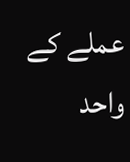عملے کے واحد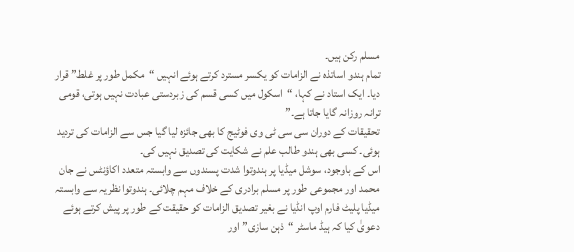مسلم رکن ہیں۔
تمام ہندو اساتذہ نے الزامات کو یکسر مسترد کرتے ہوئے انہیں “مکمل طور پر غلط” قرار دیا۔ ایک استاد نے کہا، “اسکول میں کسی قسم کی زبردستی عبادت نہیں ہوتی، قومی ترانہ روزانہ گایا جاتا ہے۔”
تحقیقات کے دوران سی سی ٹی وی فوٹیج کا بھی جائزہ لیا گیا جس سے الزامات کی تردید ہوئی۔ کسی بھی ہندو طالب علم نے شکایت کی تصدیق نہیں کی۔
اس کے باوجود، سوشل میڈیا پر ہندوتوا شدت پسندوں سے وابستہ متعدد اکاؤنٹس نے جان محمد اور مجموعی طور پر مسلم برادری کے خلاف مہم چلائی۔ ہندوتوا نظریہ سے وابستہ میڈیا پلیٹ فارم اوپ انڈیا نے بغیر تصدیق الزامات کو حقیقت کے طور پر پیش کرتے ہوئے دعویٰ کیا کہ ہیڈ ماسٹر “ذہن سازی” اور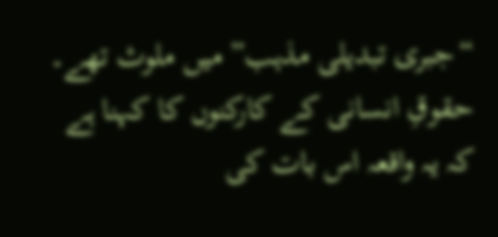“جبری تبدیلی مذہب” میں ملوث تھے۔
حقوقِ انسانی کے کارکنوں کا کہنا ہے کہ یہ واقعہ اس بات کی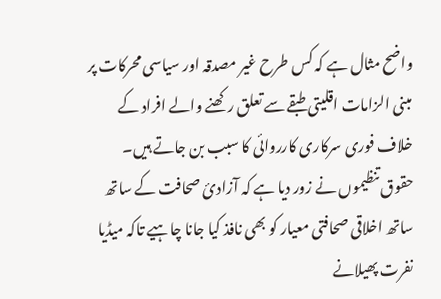واضح مثال ہے کہ کس طرح غیر مصدقہ اور سیاسی محرکات پر مبنی الزامات اقلیتی طبقے سے تعلق رکھنے والے افراد کے خلاف فوری سرکاری کارروائی کا سبب بن جاتے ہیں۔
حقوق تنظیموں نے زور دیا ہے کہ آزادیٔ صحافت کے ساتھ ساتھ اخلاقی صحافتی معیار کو بھی نافذ کیا جانا چاہیے تاکہ میڈیا نفرت پھیلانے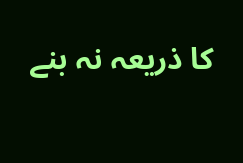کا ذریعہ نہ بنے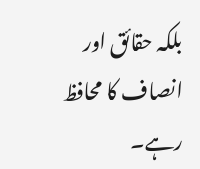بلکہ حقائق اور انصاف کا محافظ رہے۔